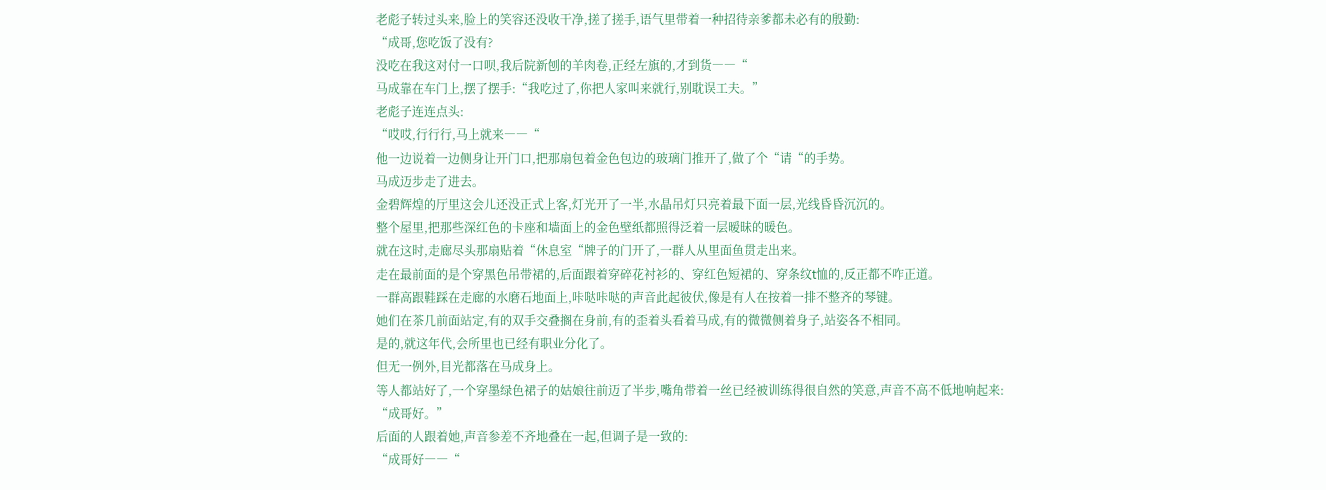老彪子转过头来,脸上的笑容还没收干净,搓了搓手,语气里带着一种招待亲爹都未必有的殷勤:
“成哥,您吃饭了没有?
没吃在我这对付一口呗,我后院新刨的羊肉卷,正经左旗的,才到货――“
马成靠在车门上,摆了摆手:“我吃过了,你把人家叫来就行,别耽误工夫。”
老彪子连连点头:
“哎哎,行行行,马上就来――“
他一边说着一边侧身让开门口,把那扇包着金色包边的玻璃门推开了,做了个“请“的手势。
马成迈步走了进去。
金碧辉煌的厅里这会儿还没正式上客,灯光开了一半,水晶吊灯只亮着最下面一层,光线昏昏沉沉的。
整个屋里,把那些深红色的卡座和墙面上的金色壁纸都照得泛着一层暧昧的暖色。
就在这时,走廊尽头那扇贴着“休息室“牌子的门开了,一群人从里面鱼贯走出来。
走在最前面的是个穿黑色吊带裙的,后面跟着穿碎花衬衫的、穿红色短裙的、穿条纹t恤的,反正都不咋正道。
一群高跟鞋踩在走廊的水磨石地面上,咔哒咔哒的声音此起彼伏,像是有人在按着一排不整齐的琴键。
她们在茶几前面站定,有的双手交叠搁在身前,有的歪着头看着马成,有的微微侧着身子,站姿各不相同。
是的,就这年代,会所里也已经有职业分化了。
但无一例外,目光都落在马成身上。
等人都站好了,一个穿墨绿色裙子的姑娘往前迈了半步,嘴角带着一丝已经被训练得很自然的笑意,声音不高不低地响起来:
“成哥好。”
后面的人跟着她,声音参差不齐地叠在一起,但调子是一致的:
“成哥好――“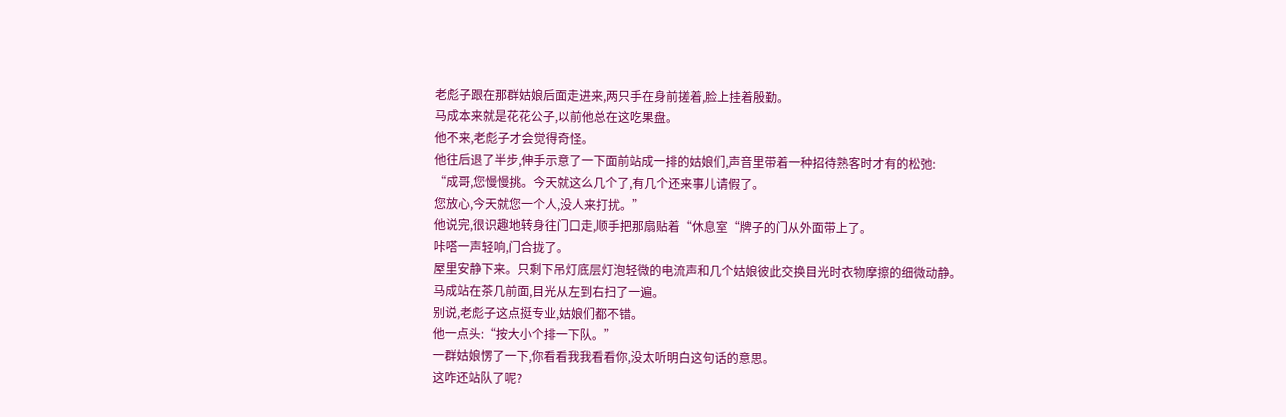老彪子跟在那群姑娘后面走进来,两只手在身前搓着,脸上挂着殷勤。
马成本来就是花花公子,以前他总在这吃果盘。
他不来,老彪子才会觉得奇怪。
他往后退了半步,伸手示意了一下面前站成一排的姑娘们,声音里带着一种招待熟客时才有的松弛:
“成哥,您慢慢挑。今天就这么几个了,有几个还来事儿请假了。
您放心,今天就您一个人,没人来打扰。”
他说完,很识趣地转身往门口走,顺手把那扇贴着“休息室“牌子的门从外面带上了。
咔嗒一声轻响,门合拢了。
屋里安静下来。只剩下吊灯底层灯泡轻微的电流声和几个姑娘彼此交换目光时衣物摩擦的细微动静。
马成站在茶几前面,目光从左到右扫了一遍。
别说,老彪子这点挺专业,姑娘们都不错。
他一点头:“按大小个排一下队。”
一群姑娘愣了一下,你看看我我看看你,没太听明白这句话的意思。
这咋还站队了呢?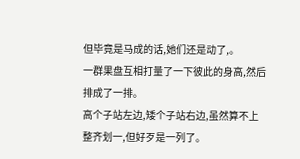但毕竟是马成的话,她们还是动了,。
一群果盘互相打量了一下彼此的身高,然后排成了一排。
高个子站左边,矮个子站右边,虽然算不上整齐划一,但好歹是一列了。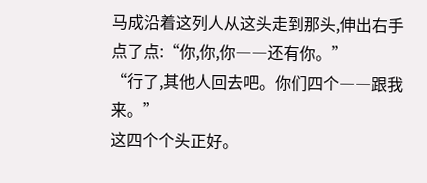马成沿着这列人从这头走到那头,伸出右手点了点:“你,你,你――还有你。”
“行了,其他人回去吧。你们四个――跟我来。”
这四个个头正好。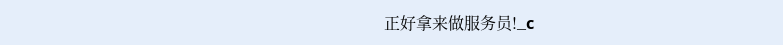正好拿来做服务员!_c